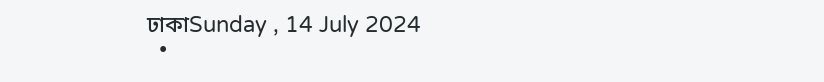ঢাকাSunday , 14 July 2024
  •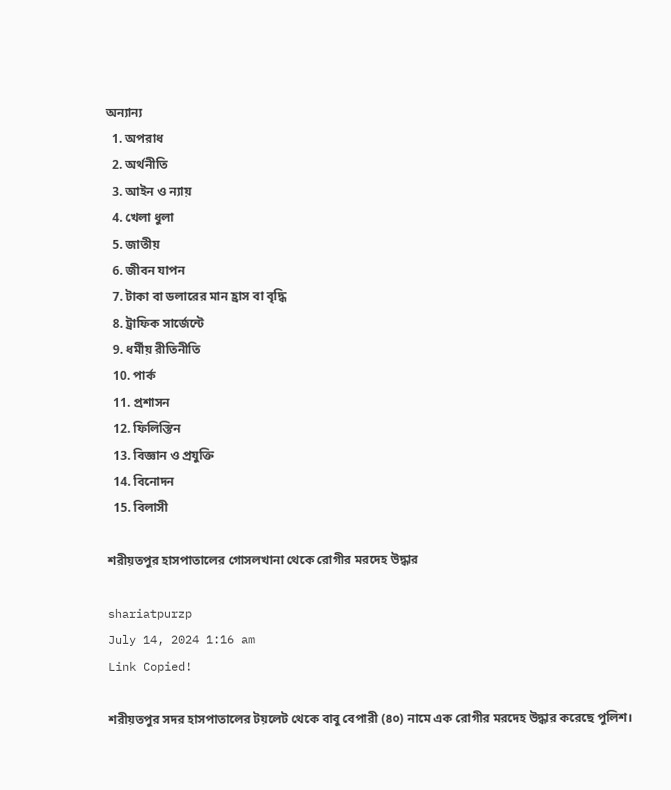অন্যান্য
  1. অপরাধ
  2. অর্থনীতি
  3. আইন ও ন্যায়
  4. খেলা ধুলা
  5. জাতীয়
  6. জীবন যাপন
  7. টাকা বা ডলারের মান হ্রাস বা বৃদ্ধি
  8. ট্রাফিক সার্জেন্টে
  9. ধর্মীয় রীতিনীতি
  10. পার্ক
  11. প্রশাসন
  12. ফিলিস্তিন
  13. বিজ্ঞান ও প্রযুক্তি
  14. বিনোদন
  15. বিলাসী

শরীয়তপুর হাসপাতালের গোসলখানা থেকে রোগীর মরদেহ উদ্ধার

shariatpurzp
July 14, 2024 1:16 am
Link Copied!

শরীয়তপুর সদর হাসপাতালের টয়লেট থেকে বাবু বেপারী (৪০) নামে এক রোগীর মরদেহ উদ্ধার করেছে পুলিশ।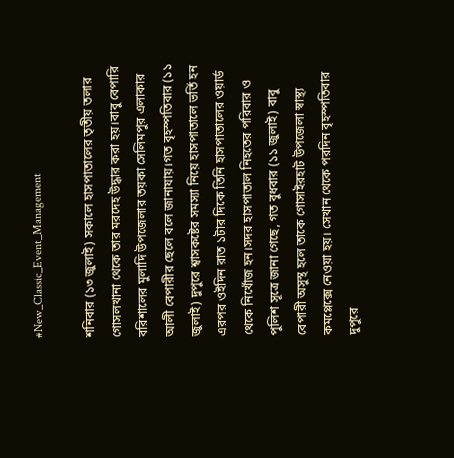#New_Classic_Event_Management

শনিবার (১৩ জুলাই) সকালে হাসপাতালের তৃতীয় তলার গোসলখানা থেকে তার মরদেহ উদ্ধার করা হয়।বাবু বেপারি বরিশালের মুলাদি উপজেলার তয়কা সেলিমপুর এলাকার আলী বেপারীর ছেলে বলে জানাযায়।গত বৃহস্পতিবার (১১ জুলাই) দুপুরে শ্বাসকষ্টের সমস্যা নিয়ে হাসপাতালে ভর্তি হন এরপর ওইদিন রাত ১টার দিকে তিনি হাসপাতালের ওয়ার্ড থেকে নিখোঁজ হন।সদর হাসপাতাল নিহতের পরিবার ও পুলিশ সূত্রে জানা গেছে, গত বুধবার (১১ জুলাই) বাবু বেপারী অসুস্থ হলে তাকে গোসাইরহাট উপজেলা স্বাস্থ্য কমপ্লেক্সে নেওয়া হয়। সেখান থেকে পরদিন বৃহস্পতিবার দুপুরে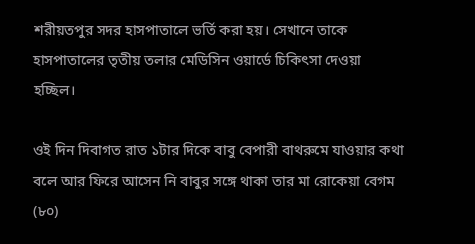শরীয়তপুর সদর হাসপাতালে ভর্তি করা হয়। সেখানে তাকে হাসপাতালের তৃতীয় তলার মেডিসিন ওয়ার্ডে চিকিৎসা দেওয়া হচ্ছিল।

ওই দিন দিবাগত রাত ১টার দিকে বাবু বেপারী বাথরুমে যাওয়ার কথা বলে আর ফিরে আসেন নি বাবুর সঙ্গে থাকা তার মা রোকেয়া বেগম (৮০)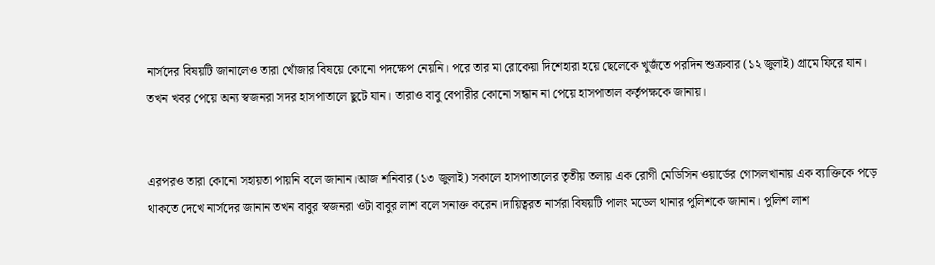নার্সদের বিষয়টি জানালেও তারা খোঁজার বিষয়ে কোনো পদক্ষেপ নেয়নি। পরে তার মা রোকেয়া দিশেহারা হয়ে ছেলেকে খুজঁতে পরদিন শুক্রবার (১২ জুলাই) গ্রামে ফিরে যান।
তখন খবর পেয়ে অন্য স্বজনরা সদর হাসপাতালে ছুটে যান। তারাও বাবু বেপারীর কোনো সন্ধান না পেয়ে হাসপাতাল কর্তৃপক্ষকে জানায়।


এরপরও তারা কোনো সহায়তা পায়নি বলে জানান।আজ শনিবার (১৩ জুলাই) সকালে হাসপাতালের তৃতীয় তলায় এক রোগী মেডিসিন ওয়ার্ডের গোসলখানায় এক ব্যাক্তিকে পড়ে থাকতে দেখে নার্সদের জানান তখন বাবুর স্বজনরা ওটা বাবুর লাশ বলে সনাক্ত করেন।দায়িত্বরত নার্সরা বিষয়টি পালং মডেল থানার পুলিশকে জানান। পুলিশ লাশ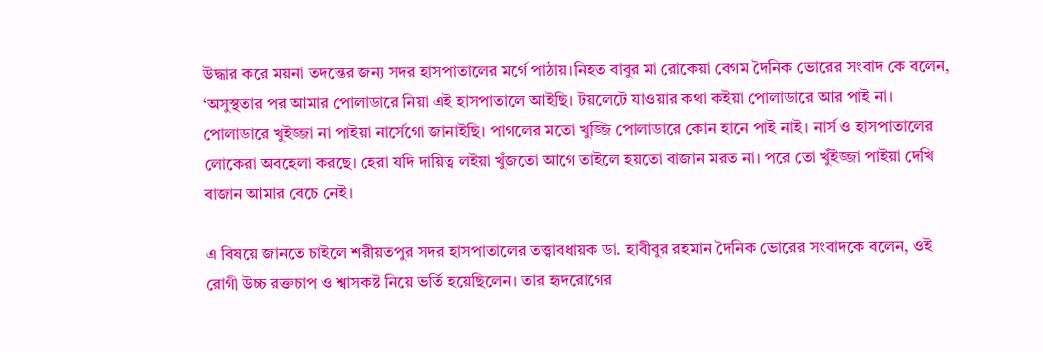উদ্ধার করে ময়না তদন্তের জন্য সদর হাসপাতালের মর্গে পাঠায়।নিহত বাবুর মা রোকেয়া বেগম দৈনিক ভোরের সংবাদ কে বলেন, ‘অসুস্থতার পর আমার পোলাডারে নিয়া এই হাসপাতালে আইছি। টয়লেটে যাওয়ার কথা কইয়া পোলাডারে আর পাই না। পোলাডারে খুইজ্জা না পাইয়া নার্সেগো জানাইছি। পাগলের মতো খুজ্জি পোলাডারে কোন হানে পাই নাই। নার্স ও হাসপাতালের লোকেরা অবহেলা করছে। হেরা যদি দায়িত্ব লইয়া খুঁজতো আগে তাইলে হয়তো বাজান মরত না। পরে তো খুঁইজ্জা পাইয়া দেখি বাজান আমার বেচে নেই।

এ বিষয়ে জানতে চাইলে শরীয়তপুর সদর হাসপাতালের তত্ত্বাবধায়ক ডা. হাবীবুর রহমান দৈনিক ভোরের সংবাদকে বলেন, ওই রোগী উচ্চ রক্তচাপ ও শ্বাসকষ্ট নিয়ে ভর্তি হয়েছিলেন। তার হৃদরোগের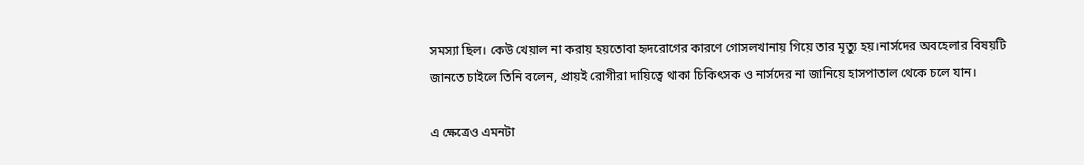সমস্যা ছিল। কেউ খেয়াল না করায় হয়তোবা হৃদরোগের কারণে গোসলখানায় গিয়ে তার মৃত্যু হয়।নার্সদের অবহেলার বিষয়টি জানতে চাইলে তিনি বলেন, প্রায়ই রোগীরা দায়িত্বে থাকা চিকিৎসক ও নার্সদের না জানিয়ে হাসপাতাল থেকে চলে যান।

এ ক্ষেত্রেও এমনটা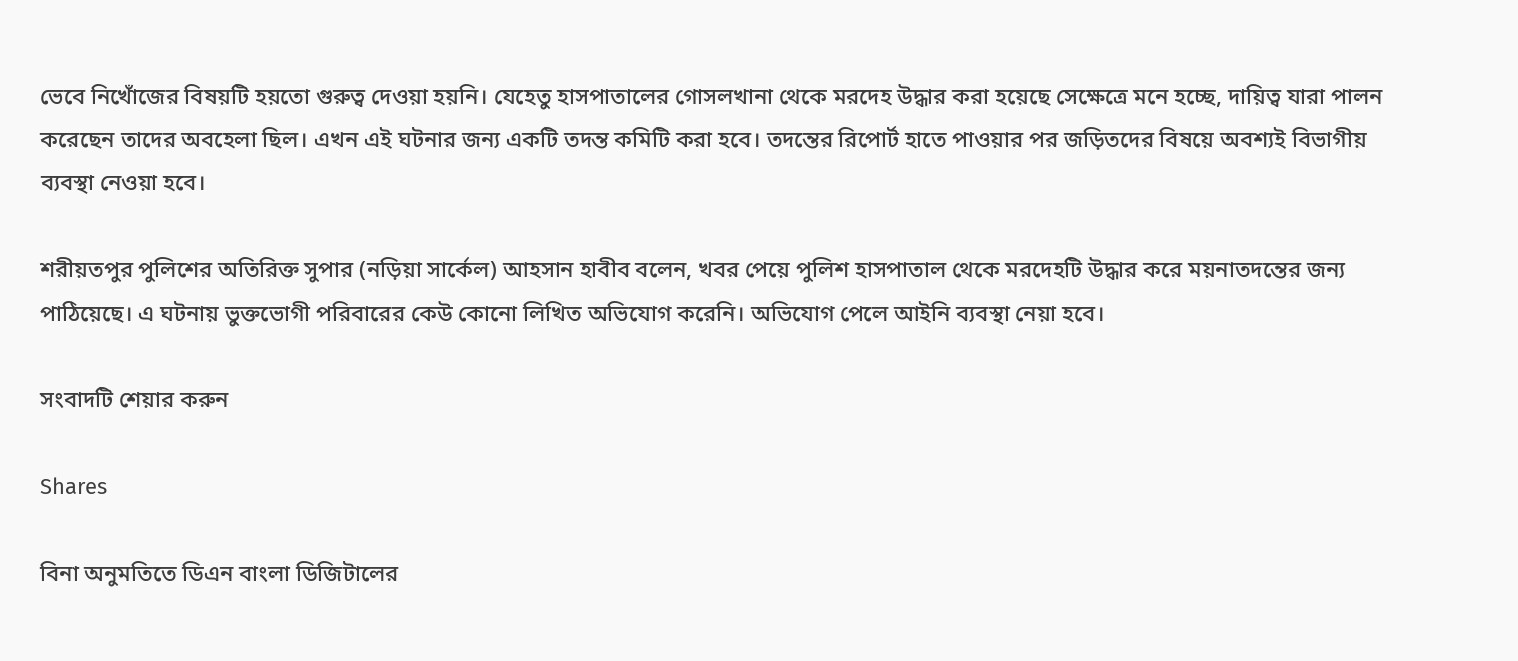ভেবে নিখোঁজের বিষয়টি হয়তো গুরুত্ব দেওয়া হয়নি। যেহেতু হাসপাতালের গোসলখানা থেকে মরদেহ উদ্ধার করা হয়েছে সেক্ষেত্রে মনে হচ্ছে, দায়িত্ব যারা পালন করেছেন তাদের অবহেলা ছিল। এখন এই ঘটনার জন্য একটি তদন্ত কমিটি করা হবে। তদন্তের রিপোর্ট হাতে পাওয়ার পর জড়িতদের বিষয়ে অবশ্যই বিভাগীয় ব্যবস্থা নেওয়া হবে।

শরীয়তপুর পুলিশের অতিরিক্ত সুপার (নড়িয়া সার্কেল) আহসান হাবীব বলেন, খবর পেয়ে পুলিশ হাসপাতাল থেকে মরদেহটি উদ্ধার করে ময়নাতদন্তের জন্য পাঠিয়েছে। এ ঘটনায় ভুক্তভোগী পরিবারের কেউ কোনো লিখিত অভিযোগ করেনি। অভিযোগ পেলে আইনি ব্যবস্থা নেয়া হবে।

সংবাদটি শেয়ার করুন

Shares

বিনা অনুমতিতে ডিএন বাংলা ডিজিটালের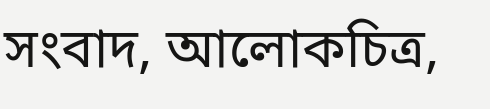সংবাদ, আলোকচিত্র,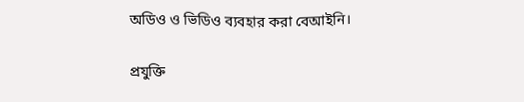অডিও ও ভিডিও ব্যবহার করা বেআইনি।

প্রযুক্তি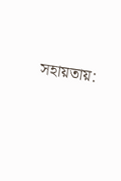সহায়তায়: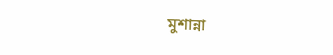মুশান্না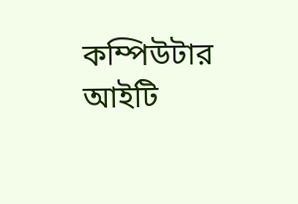কম্পিউটার আইটি